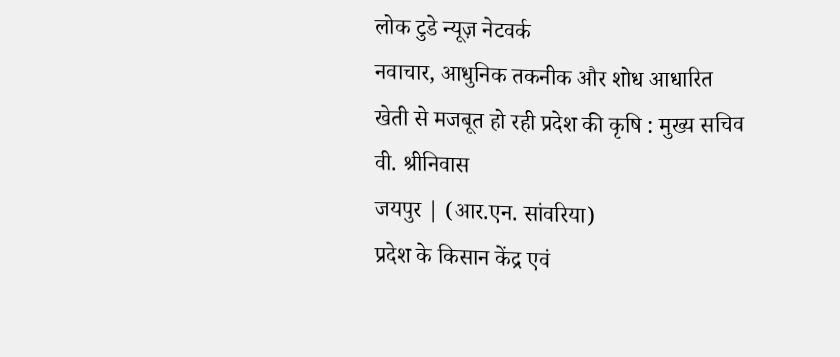लोक टुडे न्यूज़ नेटवर्क
नवाचार, आधुनिक तकनीक और शोध आधारित खेती से मजबूत हो रही प्रदेश की कृषि : मुख्य सचिव वी. श्रीनिवास
जयपुर | (आर.एन. सांवरिया)
प्रदेश के किसान केंद्र एवं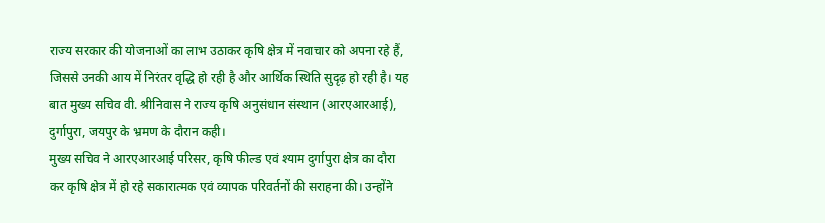राज्य सरकार की योजनाओं का लाभ उठाकर कृषि क्षेत्र में नवाचार को अपना रहे हैं, जिससे उनकी आय में निरंतर वृद्धि हो रही है और आर्थिक स्थिति सुदृढ़ हो रही है। यह बात मुख्य सचिव वी. श्रीनिवास ने राज्य कृषि अनुसंधान संस्थान (आरएआरआई), दुर्गापुरा, जयपुर के भ्रमण के दौरान कही।
मुख्य सचिव ने आरएआरआई परिसर, कृषि फील्ड एवं श्याम दुर्गापुरा क्षेत्र का दौरा कर कृषि क्षेत्र में हो रहे सकारात्मक एवं व्यापक परिवर्तनों की सराहना की। उन्होंने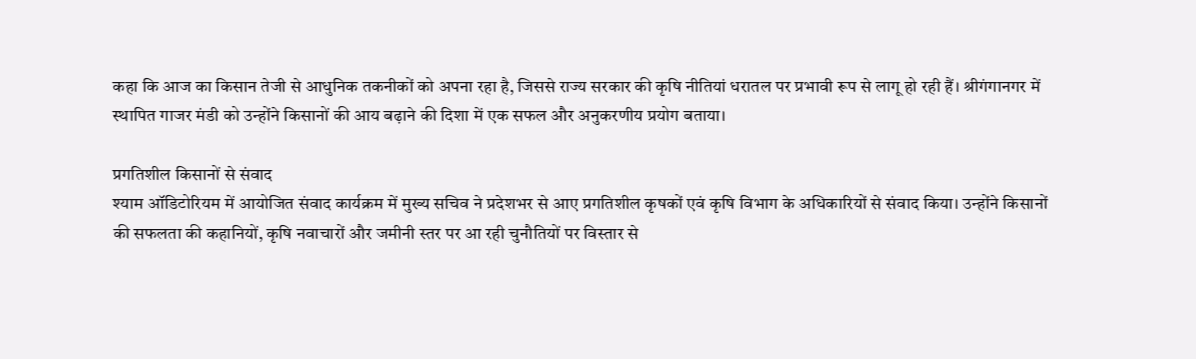कहा कि आज का किसान तेजी से आधुनिक तकनीकों को अपना रहा है, जिससे राज्य सरकार की कृषि नीतियां धरातल पर प्रभावी रूप से लागू हो रही हैं। श्रीगंगानगर में स्थापित गाजर मंडी को उन्होंने किसानों की आय बढ़ाने की दिशा में एक सफल और अनुकरणीय प्रयोग बताया।

प्रगतिशील किसानों से संवाद
श्याम ऑडिटोरियम में आयोजित संवाद कार्यक्रम में मुख्य सचिव ने प्रदेशभर से आए प्रगतिशील कृषकों एवं कृषि विभाग के अधिकारियों से संवाद किया। उन्होंने किसानों की सफलता की कहानियों, कृषि नवाचारों और जमीनी स्तर पर आ रही चुनौतियों पर विस्तार से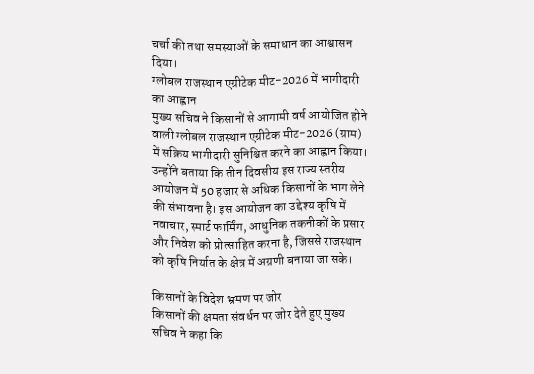चर्चा की तथा समस्याओं के समाधान का आश्वासन दिया।
ग्लोबल राजस्थान एग्रीटेक मीट-2026 में भागीदारी का आह्वान
मुख्य सचिव ने किसानों से आगामी वर्ष आयोजित होने वाली ग्लोबल राजस्थान एग्रीटेक मीट-2026 (ग्राम) में सक्रिय भागीदारी सुनिश्चित करने का आह्वान किया। उन्होंने बताया कि तीन दिवसीय इस राज्य स्तरीय आयोजन में 50 हजार से अधिक किसानों के भाग लेने की संभावना है। इस आयोजन का उद्देश्य कृषि में नवाचार, स्मार्ट फार्मिंग, आधुनिक तकनीकों के प्रसार और निवेश को प्रोत्साहित करना है, जिससे राजस्थान को कृषि निर्यात के क्षेत्र में अग्रणी बनाया जा सके।

किसानों के विदेश भ्रमण पर जोर
किसानों की क्षमता संवर्धन पर जोर देते हुए मुख्य सचिव ने कहा कि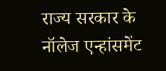राज्य सरकार के नॉलेज एन्हांसमेंट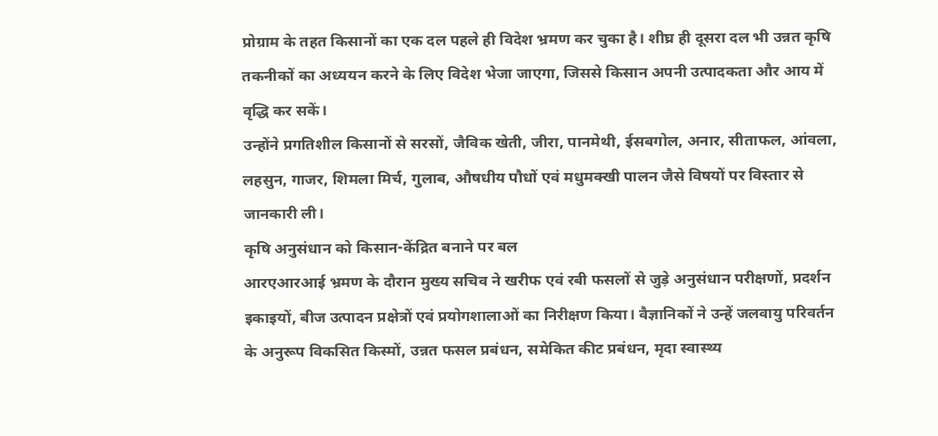प्रोग्राम के तहत किसानों का एक दल पहले ही विदेश भ्रमण कर चुका है। शीघ्र ही दूसरा दल भी उन्नत कृषि तकनीकों का अध्ययन करने के लिए विदेश भेजा जाएगा, जिससे किसान अपनी उत्पादकता और आय में वृद्धि कर सकें।
उन्होंने प्रगतिशील किसानों से सरसों, जैविक खेती, जीरा, पानमेथी, ईसबगोल, अनार, सीताफल, आंवला, लहसुन, गाजर, शिमला मिर्च, गुलाब, औषधीय पौधों एवं मधुमक्खी पालन जैसे विषयों पर विस्तार से जानकारी ली।
कृषि अनुसंधान को किसान-केंद्रित बनाने पर बल
आरएआरआई भ्रमण के दौरान मुख्य सचिव ने खरीफ एवं रबी फसलों से जुड़े अनुसंधान परीक्षणों, प्रदर्शन इकाइयों, बीज उत्पादन प्रक्षेत्रों एवं प्रयोगशालाओं का निरीक्षण किया। वैज्ञानिकों ने उन्हें जलवायु परिवर्तन के अनुरूप विकसित किस्मों, उन्नत फसल प्रबंधन, समेकित कीट प्रबंधन, मृदा स्वास्थ्य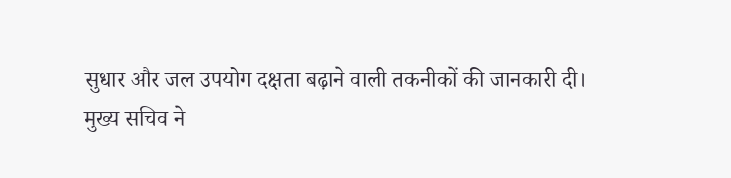सुधार और जल उपयोग दक्षता बढ़ाने वाली तकनीकों की जानकारी दी।
मुख्य सचिव ने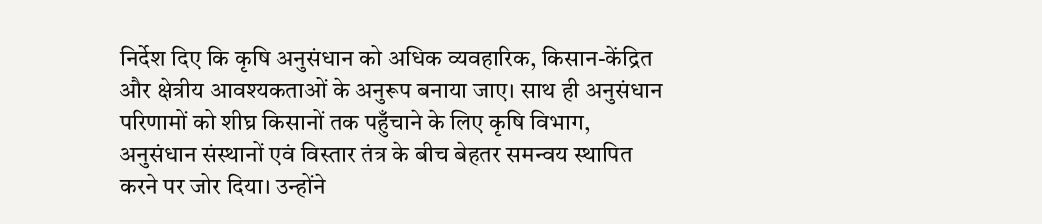निर्देश दिए कि कृषि अनुसंधान को अधिक व्यवहारिक, किसान-केंद्रित और क्षेत्रीय आवश्यकताओं के अनुरूप बनाया जाए। साथ ही अनुसंधान परिणामों को शीघ्र किसानों तक पहुँचाने के लिए कृषि विभाग, अनुसंधान संस्थानों एवं विस्तार तंत्र के बीच बेहतर समन्वय स्थापित करने पर जोर दिया। उन्होंने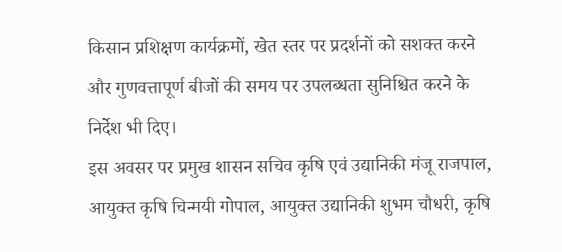किसान प्रशिक्षण कार्यक्रमों, खेत स्तर पर प्रदर्शनों को सशक्त करने और गुणवत्तापूर्ण बीजों की समय पर उपलब्धता सुनिश्चित करने के निर्देश भी दिए।
इस अवसर पर प्रमुख शासन सचिव कृषि एवं उद्यानिकी मंजू राजपाल, आयुक्त कृषि चिन्मयी गोपाल, आयुक्त उद्यानिकी शुभम चौधरी, कृषि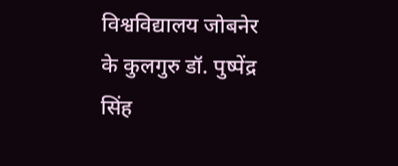विश्वविद्यालय जोबनेर के कुलगुरु डॉ. पुष्पेंद्र सिंह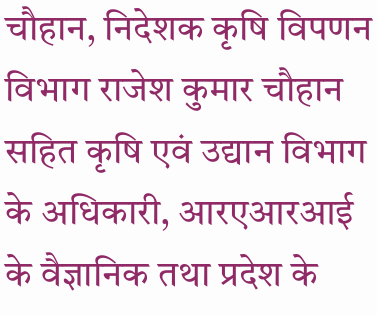चौहान, निदेशक कृषि विपणन विभाग राजेश कुमार चौहान सहित कृषि एवं उद्यान विभाग के अधिकारी, आरएआरआई के वैज्ञानिक तथा प्रदेश के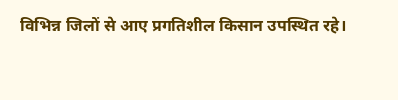विभिन्न जिलों से आए प्रगतिशील किसान उपस्थित रहे।